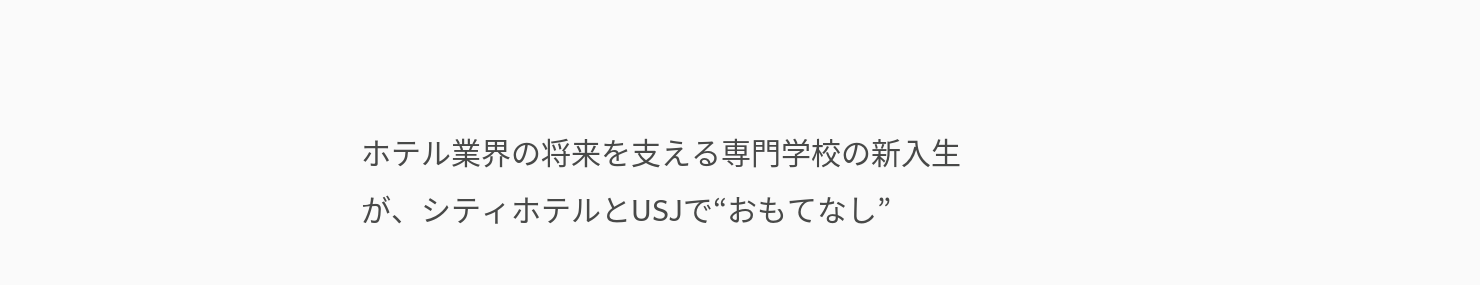ホテル業界の将来を支える専門学校の新入生が、シティホテルとUSJで“おもてなし”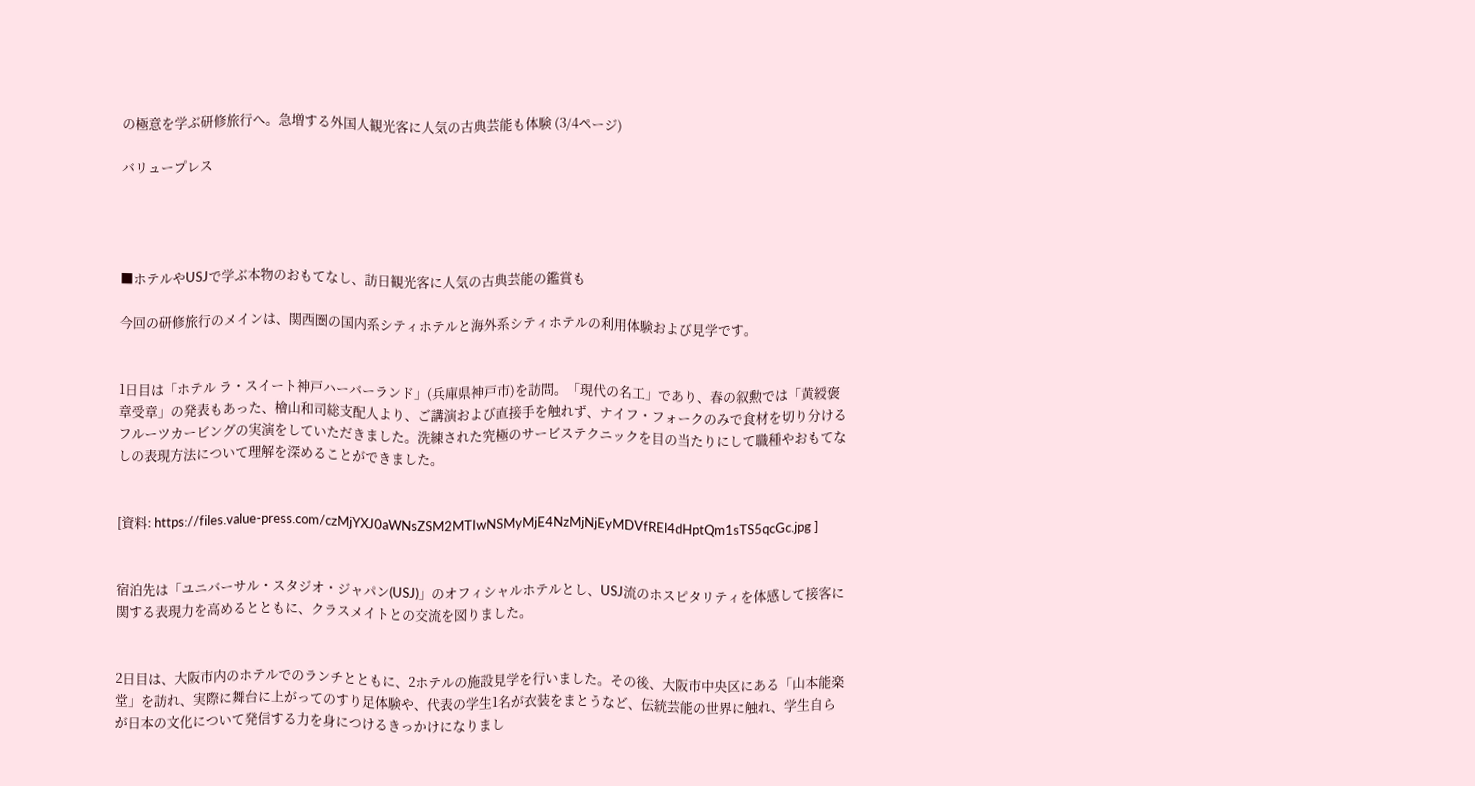の極意を学ぶ研修旅行へ。急増する外国人観光客に人気の古典芸能も体験 (3/4ページ)

バリュープレス




■ホテルやUSJで学ぶ本物のおもてなし、訪日観光客に人気の古典芸能の鑑賞も

今回の研修旅行のメインは、関西圏の国内系シティホテルと海外系シティホテルの利用体験および見学です。


1日目は「ホテル ラ・スイート神戸ハーバーランド」(兵庫県神戸市)を訪問。「現代の名工」であり、春の叙勲では「黄綬褒章受章」の発表もあった、檜山和司総支配人より、ご講演および直接手を触れず、ナイフ・フォークのみで食材を切り分けるフルーツカービングの実演をしていただきました。洗練された究極のサービステクニックを目の当たりにして職種やおもてなしの表現方法について理解を深めることができました。


[資料: https://files.value-press.com/czMjYXJ0aWNsZSM2MTIwNSMyMjE4NzMjNjEyMDVfREl4dHptQm1sTS5qcGc.jpg ]


宿泊先は「ユニバーサル・スタジオ・ジャパン(USJ)」のオフィシャルホテルとし、USJ流のホスピタリティを体感して接客に関する表現力を高めるとともに、クラスメイトとの交流を図りました。


2日目は、大阪市内のホテルでのランチとともに、2ホテルの施設見学を行いました。その後、大阪市中央区にある「山本能楽堂」を訪れ、実際に舞台に上がってのすり足体験や、代表の学生1名が衣装をまとうなど、伝統芸能の世界に触れ、学生自らが日本の文化について発信する力を身につけるきっかけになりまし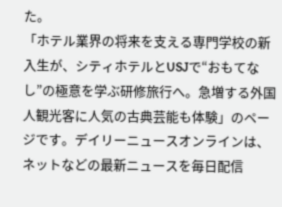た。
「ホテル業界の将来を支える専門学校の新入生が、シティホテルとUSJで“おもてなし”の極意を学ぶ研修旅行へ。急増する外国人観光客に人気の古典芸能も体験」のページです。デイリーニュースオンラインは、ネットなどの最新ニュースを毎日配信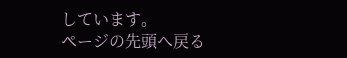しています。
ページの先頭へ戻る